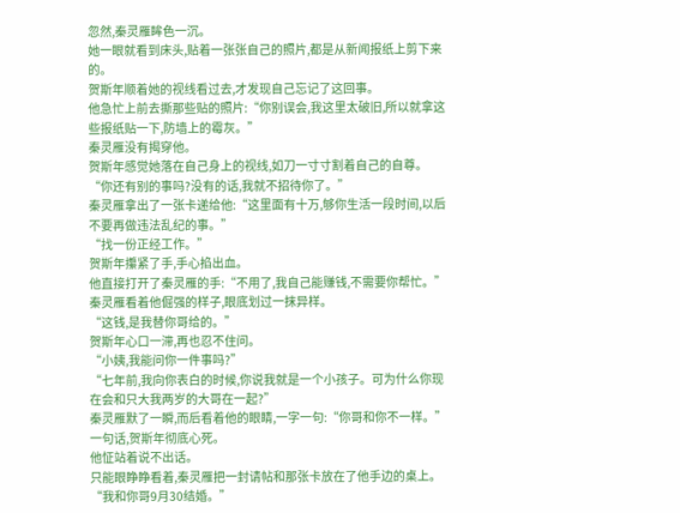忽然,秦灵雁眸色一沉。
她一眼就看到床头,贴着一张张自己的照片,都是从新闻报纸上剪下来的。
贺斯年顺着她的视线看过去,才发现自己忘记了这回事。
他急忙上前去撕那些贴的照片:“你别误会,我这里太破旧,所以就拿这些报纸贴一下,防墙上的霉灰。”
秦灵雁没有揭穿他。
贺斯年感觉她落在自己身上的视线,如刀一寸寸割着自己的自尊。
“你还有别的事吗?没有的话,我就不招待你了。”
秦灵雁拿出了一张卡递给他:“这里面有十万,够你生活一段时间,以后不要再做违法乱纪的事。”
“找一份正经工作。”
贺斯年攥紧了手,手心掐出血。
他直接打开了秦灵雁的手:“不用了,我自己能赚钱,不需要你帮忙。”
秦灵雁看着他倔强的样子,眼底划过一抹异样。
“这钱,是我替你哥给的。”
贺斯年心口一滞,再也忍不住问。
“小姨,我能问你一件事吗?”
“七年前,我向你表白的时候,你说我就是一个小孩子。可为什么你现在会和只大我两岁的大哥在一起?”
秦灵雁默了一瞬,而后看着他的眼睛,一字一句:“你哥和你不一样。”
一句话,贺斯年彻底心死。
他怔站着说不出话。
只能眼睁睁看着,秦灵雁把一封请帖和那张卡放在了他手边的桌上。
“我和你哥9月30结婚。”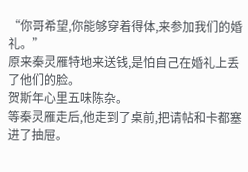“你哥希望,你能够穿着得体,来参加我们的婚礼。”
原来秦灵雁特地来送钱,是怕自己在婚礼上丢了他们的脸。
贺斯年心里五味陈杂。
等秦灵雁走后,他走到了桌前,把请帖和卡都塞进了抽屉。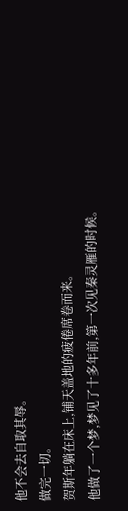他不会去自取其辱。
做完一切。
贺斯年躺在床上,铺天盖地的疲倦席卷而来。
他做了一个梦,梦见了十多年前,第一次见秦灵雁的时候。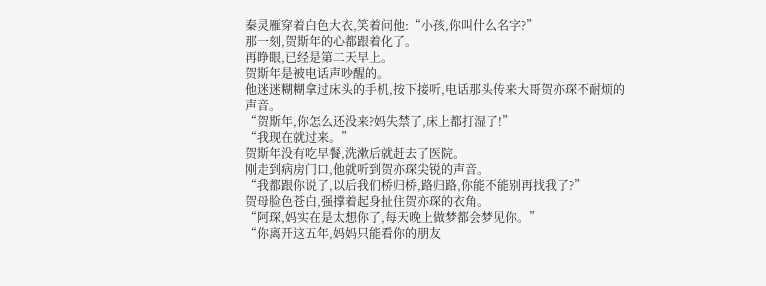秦灵雁穿着白色大衣,笑着问他:“小孩,你叫什么名字?”
那一刻,贺斯年的心都跟着化了。
再睁眼,已经是第二天早上。
贺斯年是被电话声吵醒的。
他迷迷糊糊拿过床头的手机,按下接听,电话那头传来大哥贺亦琛不耐烦的声音。
“贺斯年,你怎么还没来?妈失禁了,床上都打湿了!”
“我现在就过来。”
贺斯年没有吃早餐,洗漱后就赶去了医院。
刚走到病房门口,他就听到贺亦琛尖锐的声音。
“我都跟你说了,以后我们桥归桥,路归路,你能不能别再找我了?”
贺母脸色苍白,强撑着起身扯住贺亦琛的衣角。
“阿琛,妈实在是太想你了,每天晚上做梦都会梦见你。”
“你离开这五年,妈妈只能看你的朋友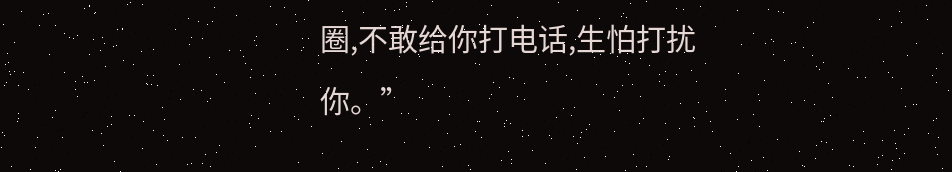圈,不敢给你打电话,生怕打扰你。”